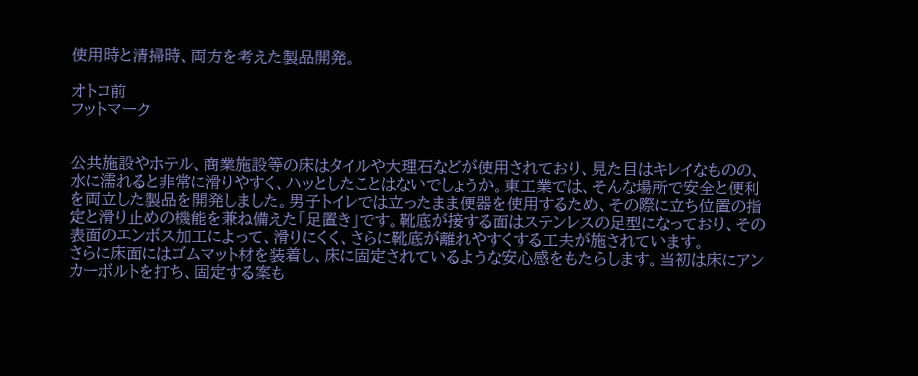使用時と清掃時、両方を考えた製品開発。

オトコ前
フットマーク


公共施設やホテル、商業施設等の床はタイルや大理石などが使用されており、見た目はキレイなものの、水に濡れると非常に滑りやすく、ハッとしたことはないでしょうか。東工業では、そんな場所で安全と便利を両立した製品を開発しました。男子トイレでは立ったまま便器を使用するため、その際に立ち位置の指定と滑り止めの機能を兼ね備えた「足置き」です。靴底が接する面はステンレスの足型になっており、その表面のエンボス加工によって、滑りにくく、さらに靴底が離れやすくする工夫が施されています。
さらに床面にはゴムマット材を装着し、床に固定されているような安心感をもたらします。当初は床にアンカーボルトを打ち、固定する案も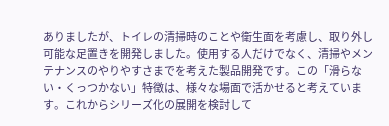ありましたが、トイレの清掃時のことや衛生面を考慮し、取り外し可能な足置きを開発しました。使用する人だけでなく、清掃やメンテナンスのやりやすさまでを考えた製品開発です。この「滑らない・くっつかない」特徴は、様々な場面で活かせると考えています。これからシリーズ化の展開を検討して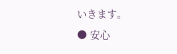いきます。
● 安心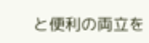と便利の両立を